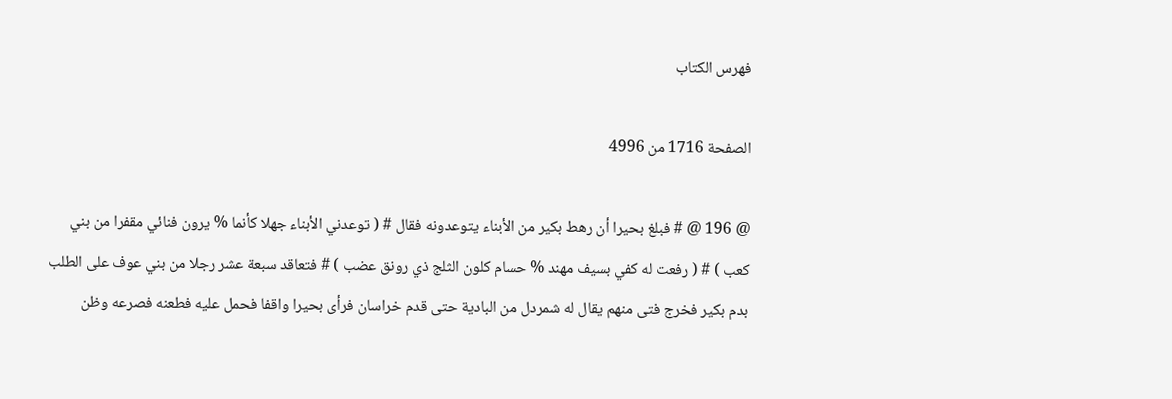فهرس الكتاب

الصفحة 1716 من 4996

@ 196 @ # فبلغ بحيرا أن رهط بكير من الأبناء يتوعدونه فقال # ( توعدني الأبناء جهلا كأنما % يرون فنائي مقفرا من بني كعب ) # ( رفعت له كفي بسيف مهند % حسام كلون الثلج ذي رونق عضب ) # فتعاقد سبعة عشر رجلا من بني عوف على الطلب بدم بكير فخرج فتى منهم يقال له شمردل من البادية حتى قدم خراسان فرأى بحيرا واقفا فحمل عليه فطعنه فصرعه وظن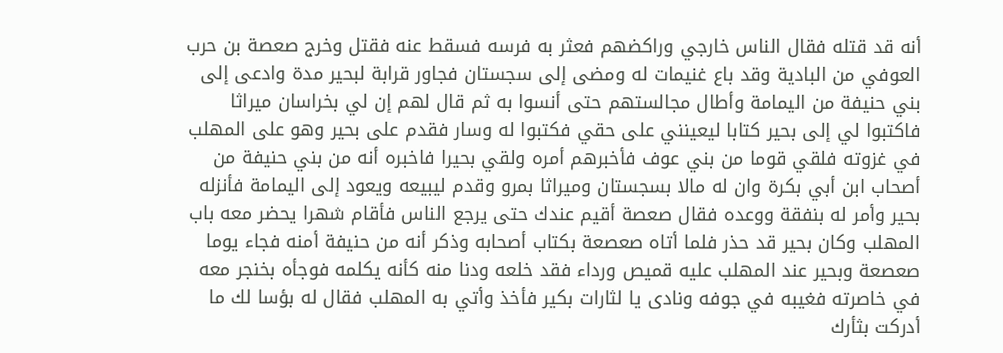أنه قد قتله فقال الناس خارجي وراكضهم فعثر به فرسه فسقط عنه فقتل وخرج صعصة بن حرب العوفي من البادية وقد باع غنيمات له ومضى إلى سجستان فجاور قرابة لبحير مدة وادعى إلى بني حنيفة من اليمامة وأطال مجالستهم حتى أنسوا به ثم قال لهم إن لي بخراسان ميراثا فاكتبوا لي إلى بحير كتابا ليعينني على حقي فكتبوا له وسار فقدم على بحير وهو على المهلب في غزوته فلقي قوما من بني عوف فأخبرهم أمره ولقي بحيرا فاخبره أنه من بني حنيفة من أصحاب ابن أبي بكرة وان له مالا بسجستان وميراثا بمرو وقدم ليبيعه ويعود إلى اليمامة فأنزله بحير وأمر له بنفقة ووعده فقال صعصة أقيم عندك حتى يرجع الناس فأقام شهرا يحضر معه باب المهلب وكان بحير قد حذر فلما أتاه صعصعة بكتاب أصحابه وذكر أنه من حنيفة أمنه فجاء يوما صعصعة وبحير عند المهلب عليه قميص ورداء فقد خلعه ودنا منه كأنه يكلمه فوجأه بخنجر معه في خاصرته فغيبه في جوفه ونادى يا لثارات بكير فأخذ وأتي به المهلب فقال له بؤسا لك ما أدركت بثأرك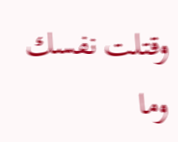وقتلت نفسك وما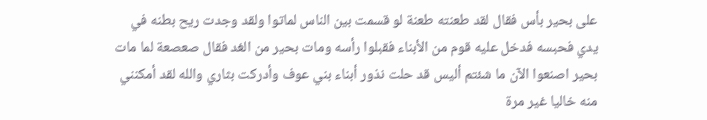على بحير بأس فقال لقد طعنته طعنة لو قسمت بين الناس لماتوا ولقد وجدت ريح بطنه في يدي فحبسه فدخل عليه قوم من الأبناء فقبلوا رأسه ومات بحير من الغد فقال صعصعة لما مات بحير اصنعوا الآن ما شئتم أليس قد حلت نذور أبناء بني عوف وأدركت بثاري والله لقد أمكنني منه خاليا غير مرة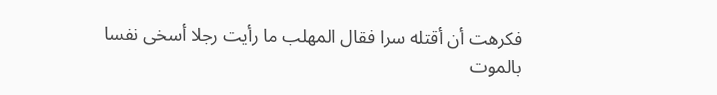فكرهت أن أقتله سرا فقال المهلب ما رأيت رجلا أسخى نفسا بالموت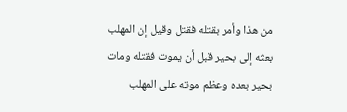من هذا وأمر بقتله فقتل وقيل إن المهلب بعثه إلى بحير قبل أن يموت فقتله ومات بحير بعده وعظم موته على المهلب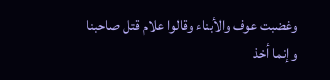وغضبت عوف والأبناء وقالوا علام قتل صاحبنا وإنما أخذ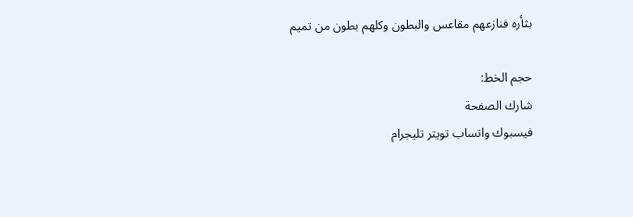بثأره فنازعهم مقاعس والبطون وكلهم بطون من تميم

حجم الخط:
شارك الصفحة
فيسبوك واتساب تويتر تليجرام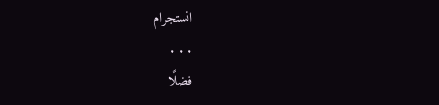انستجرام
. . .
فضلًا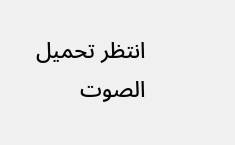انتظر تحميل الصوت